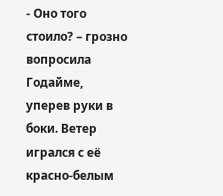- Оно того стоило? – грозно вопросила Годайме, уперев руки в боки. Ветер игрался с её красно-белым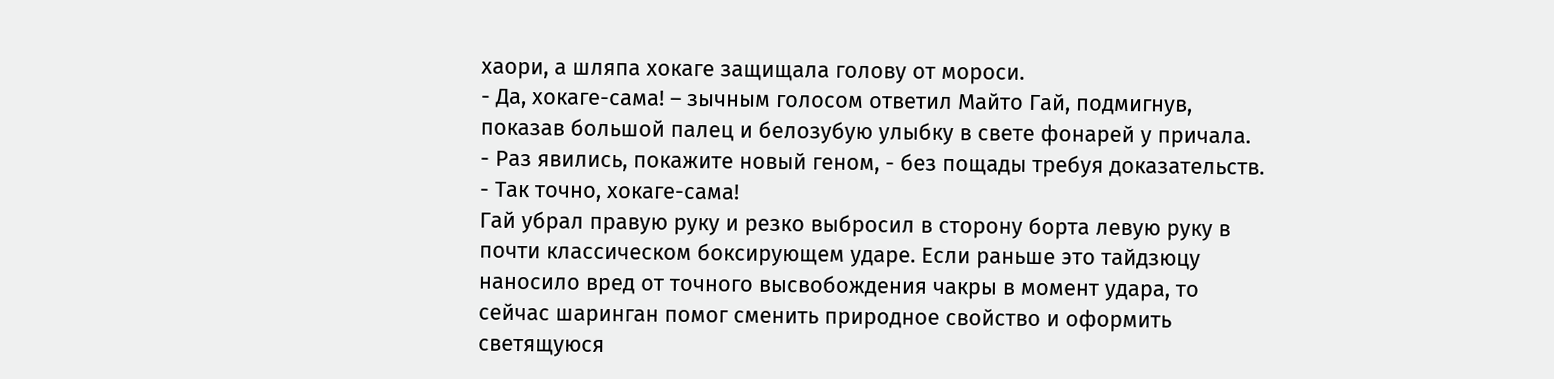хаори, а шляпа хокаге защищала голову от мороси.
- Да, хокаге-сама! – зычным голосом ответил Майто Гай, подмигнув, показав большой палец и белозубую улыбку в свете фонарей у причала.
- Раз явились, покажите новый геном, - без пощады требуя доказательств.
- Так точно, хокаге-сама!
Гай убрал правую руку и резко выбросил в сторону борта левую руку в почти классическом боксирующем ударе. Если раньше это тайдзюцу наносило вред от точного высвобождения чакры в момент удара, то сейчас шаринган помог сменить природное свойство и оформить светящуюся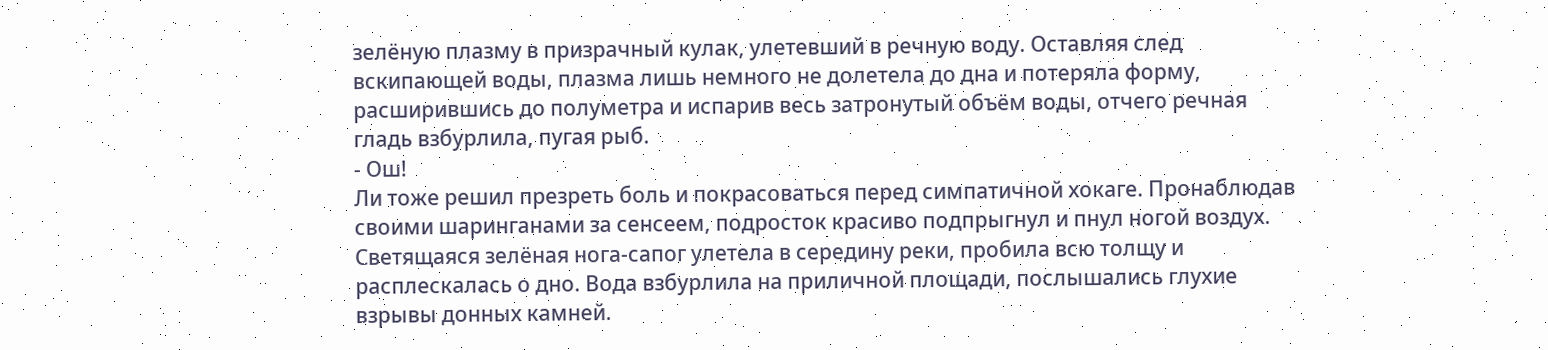зелёную плазму в призрачный кулак, улетевший в речную воду. Оставляя след вскипающей воды, плазма лишь немного не долетела до дна и потеряла форму, расширившись до полуметра и испарив весь затронутый объём воды, отчего речная гладь взбурлила, пугая рыб.
- Ош!
Ли тоже решил презреть боль и покрасоваться перед симпатичной хокаге. Пронаблюдав своими шаринганами за сенсеем, подросток красиво подпрыгнул и пнул ногой воздух. Светящаяся зелёная нога-сапог улетела в середину реки, пробила всю толщу и расплескалась о дно. Вода взбурлила на приличной площади, послышались глухие взрывы донных камней.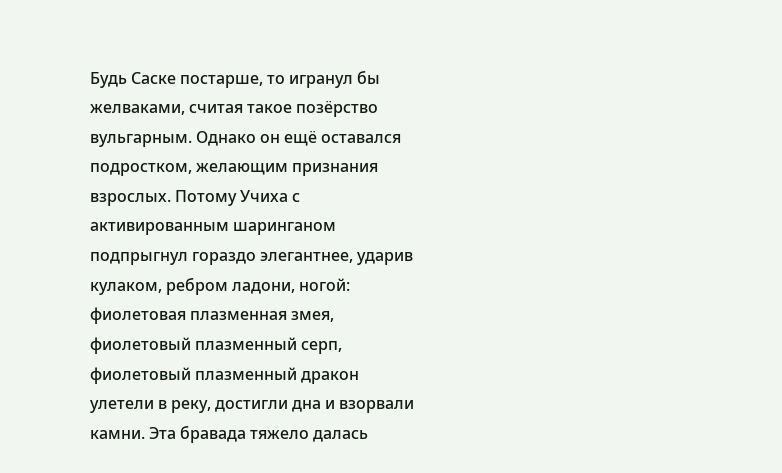Будь Саске постарше, то игранул бы желваками, считая такое позёрство вульгарным. Однако он ещё оставался подростком, желающим признания взрослых. Потому Учиха с активированным шаринганом подпрыгнул гораздо элегантнее, ударив кулаком, ребром ладони, ногой: фиолетовая плазменная змея, фиолетовый плазменный серп, фиолетовый плазменный дракон улетели в реку, достигли дна и взорвали камни. Эта бравада тяжело далась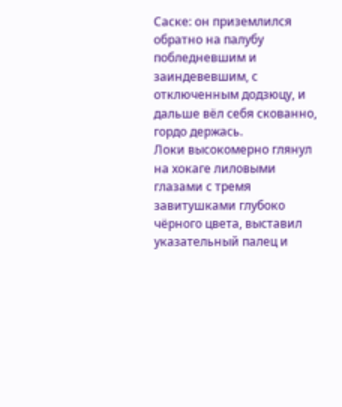Саске: он приземлился обратно на палубу побледневшим и заиндевевшим, с отключенным додзюцу, и дальше вёл себя скованно, гордо держась.
Локи высокомерно глянул на хокаге лиловыми глазами с тремя завитушками глубоко чёрного цвета, выставил указательный палец и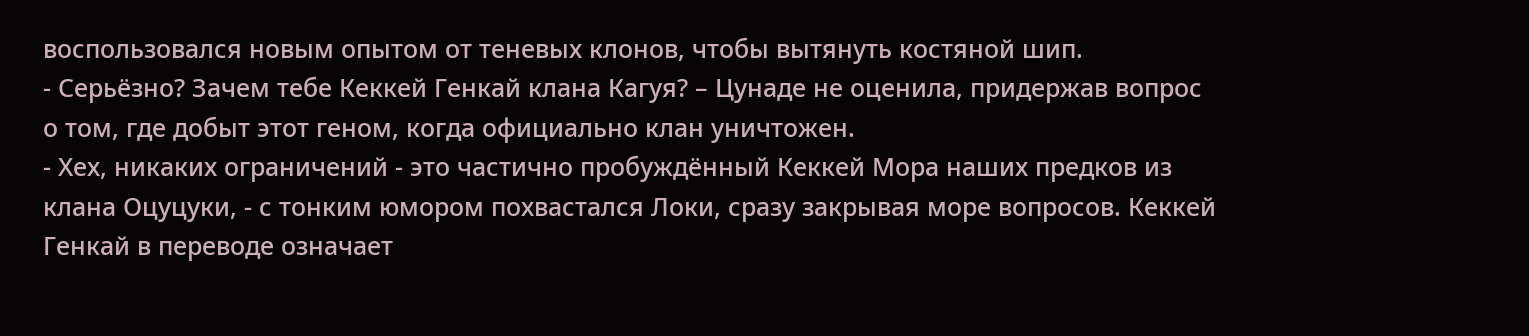воспользовался новым опытом от теневых клонов, чтобы вытянуть костяной шип.
- Серьёзно? Зачем тебе Кеккей Генкай клана Кагуя? – Цунаде не оценила, придержав вопрос о том, где добыт этот геном, когда официально клан уничтожен.
- Хех, никаких ограничений - это частично пробуждённый Кеккей Мора наших предков из клана Оцуцуки, - с тонким юмором похвастался Локи, сразу закрывая море вопросов. Кеккей Генкай в переводе означает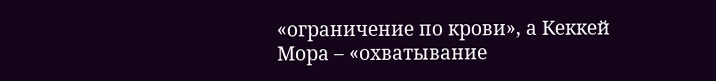«ограничение по крови», а Кеккей Мора – «охватывание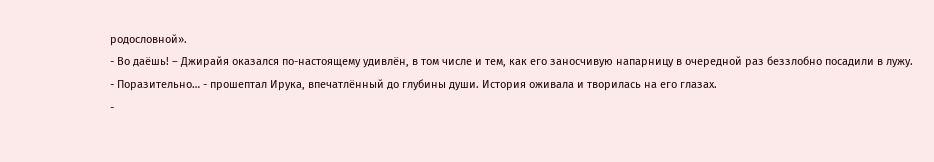родословной».
- Во даёшь! – Джирайя оказался по-настоящему удивлён, в том числе и тем, как его заносчивую напарницу в очередной раз беззлобно посадили в лужу.
- Поразительно… - прошептал Ирука, впечатлённый до глубины души. История оживала и творилась на его глазах.
-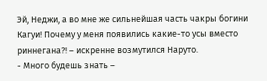Эй, Неджи, а во мне же сильнейшая часть чакры богини Кагуи! Почему у меня появились какие-то усы вместо риннегана?! – искренне возмутился Наруто.
- Много будешь знать –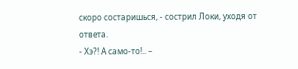скоро состаришься, - сострил Локи, уходя от ответа.
- Хэ?! А само-то!.. –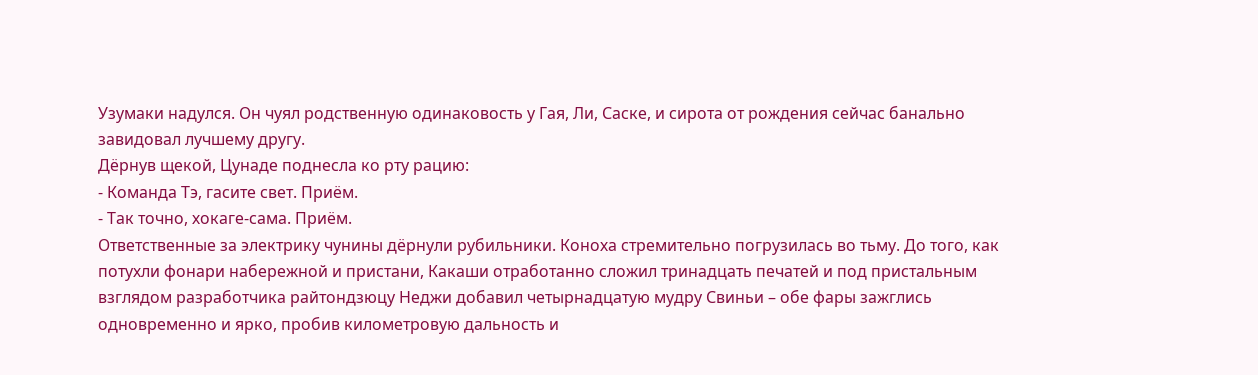Узумаки надулся. Он чуял родственную одинаковость у Гая, Ли, Саске, и сирота от рождения сейчас банально завидовал лучшему другу.
Дёрнув щекой, Цунаде поднесла ко рту рацию:
- Команда Тэ, гасите свет. Приём.
- Так точно, хокаге-сама. Приём.
Ответственные за электрику чунины дёрнули рубильники. Коноха стремительно погрузилась во тьму. До того, как потухли фонари набережной и пристани, Какаши отработанно сложил тринадцать печатей и под пристальным взглядом разработчика райтондзюцу Неджи добавил четырнадцатую мудру Свиньи – обе фары зажглись одновременно и ярко, пробив километровую дальность и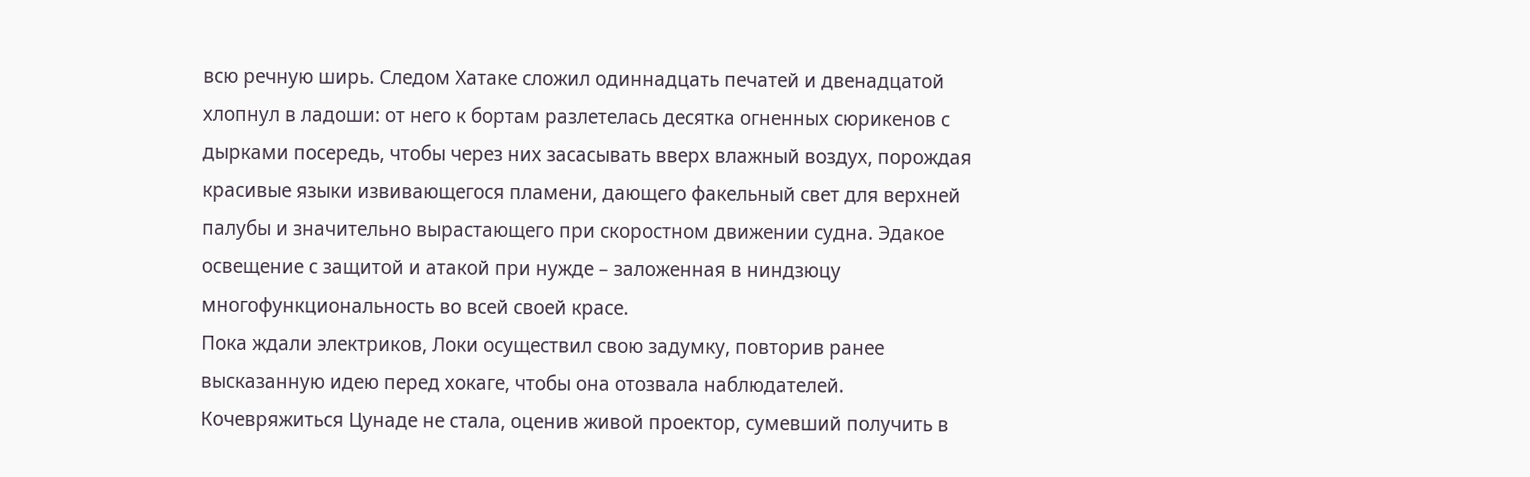всю речную ширь. Следом Хатаке сложил одиннадцать печатей и двенадцатой хлопнул в ладоши: от него к бортам разлетелась десятка огненных сюрикенов с дырками посередь, чтобы через них засасывать вверх влажный воздух, порождая красивые языки извивающегося пламени, дающего факельный свет для верхней палубы и значительно вырастающего при скоростном движении судна. Эдакое освещение с защитой и атакой при нужде – заложенная в ниндзюцу многофункциональность во всей своей красе.
Пока ждали электриков, Локи осуществил свою задумку, повторив ранее высказанную идею перед хокаге, чтобы она отозвала наблюдателей. Кочевряжиться Цунаде не стала, оценив живой проектор, сумевший получить в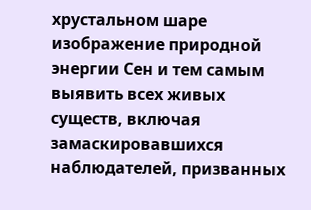хрустальном шаре изображение природной энергии Сен и тем самым выявить всех живых существ, включая замаскировавшихся наблюдателей, призванных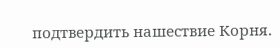подтвердить нашествие Корня.